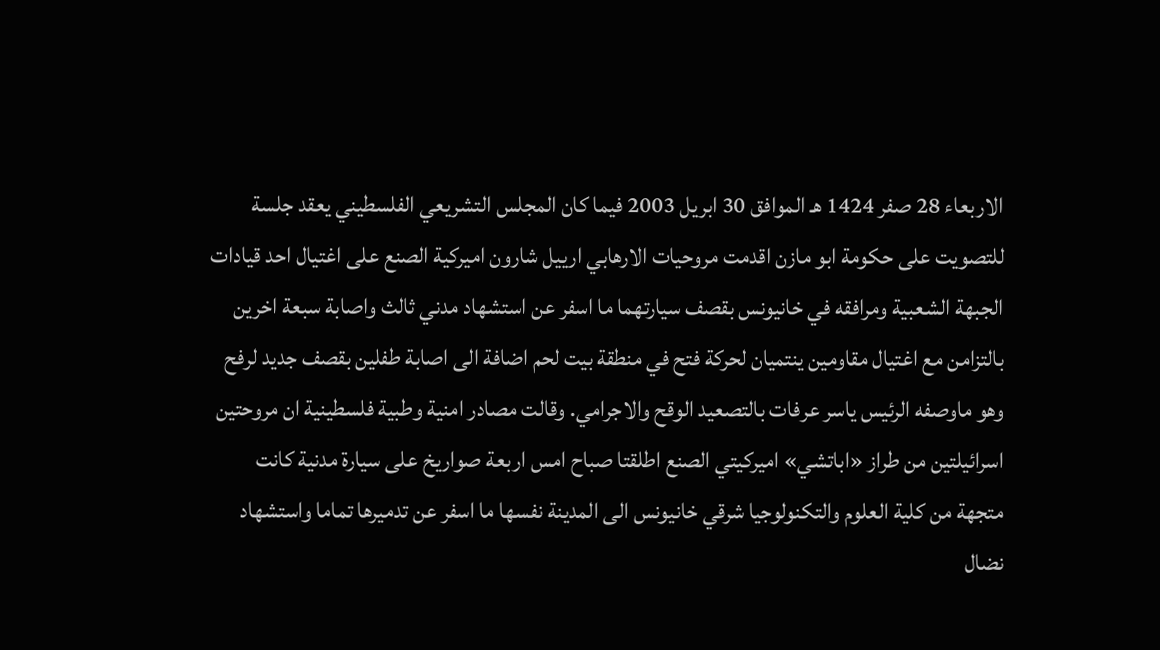الاربعاء 28 صفر 1424 هـ الموافق 30 ابريل 2003 فيما كان المجلس التشريعي الفلسطيني يعقد جلسة للتصويت على حكومة ابو مازن اقدمت مروحيات الارهابي ارييل شارون اميركية الصنع على اغتيال احد قيادات الجبهة الشعبية ومرافقه في خانيونس بقصف سيارتهما ما اسفر عن استشهاد مدني ثالث واصابة سبعة اخرين بالتزامن مع اغتيال مقاومين ينتميان لحركة فتح في منطقة بيت لحم اضافة الى اصابة طفلين بقصف جديد لرفح وهو ماوصفه الرئيس ياسر عرفات بالتصعيد الوقح والاجرامي. وقالت مصادر امنية وطبية فلسطينية ان مروحتين اسرائيلتين من طراز «اباتشي» اميركيتي الصنع اطلقتا صباح امس اربعة صواريخ على سيارة مدنية كانت متجهة من كلية العلوم والتكنولوجيا شرقي خانيونس الى المدينة نفسها ما اسفر عن تدميرها تماما واستشهاد نضال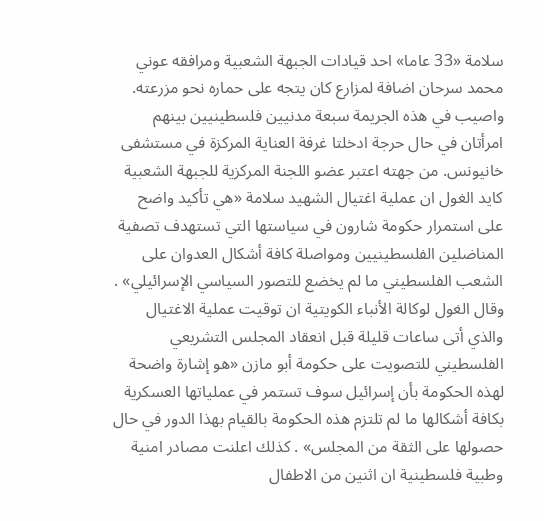سلامة «33 عاما» احد قيادات الجبهة الشعبية ومرافقه عوني محمد سرحان اضافة لمزارع كان يتجه على حماره نحو مزرعته. واصيب في هذه الجريمة سبعة مدنيين فلسطينيين بينهم امرأتان في حال حرجة ادخلتا غرفة العناية المركزة في مستشفى خانيونس. من جهته اعتبر عضو اللجنة المركزية للجبهة الشعبية كايد الغول ان عملية اغتيال الشهيد سلامة «هي تأكيد واضح على استمرار حكومة شارون في سياستها التي تستهدف تصفية المناضلين الفلسطينيين ومواصلة كافة أشكال العدوان على الشعب الفلسطيني ما لم يخضع للتصور السياسي الإسرائيلي» . وقال الغول لوكالة الأنباء الكويتية ان توقيت عملية الاغتيال والذي أتى ساعات قليلة قبل انعقاد المجلس التشريعي الفلسطيني للتصويت على حكومة أبو مازن «هو إشارة واضحة لهذه الحكومة بأن إسرائيل سوف تستمر في عملياتها العسكرية بكافة أشكالها ما لم تلتزم هذه الحكومة بالقيام بهذا الدور في حال حصولها على الثقة من المجلس» . كذلك اعلنت مصادر امنية وطبية فلسطينية ان اثنين من الاطفال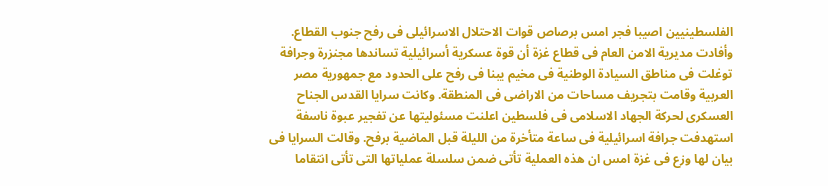الفلسطينيين اصيبا فجر امس برصاص قوات الاحتلال الاسرائيلى فى رفح جنوب القطاع. وأفادت مديرية الامن العام فى قطاع غزة أن قوة عسكرية أسرائيلية تساندها مجنزرة وجرافة توغلت فى مناطق السيادة الوطنية فى مخيم يبنا فى رفح على الحدود مع جمهورية مصر العربية وقامت بتجريف مساحات من الاراضى فى المنطقة. وكانت سرايا القدس الجناح العسكرى لحركة الجهاد الاسلامى فى فلسطين اعلنت مسئوليتها عن تفجير عبوة ناسفة استهدفت جرافة اسرائيلية فى ساعة متأخرة من الليلة قبل الماضية برفح. وقالت السرايا فى بيان لها وزع فى غزة امس ان هذه العملية تأتى ضمن سلسلة عملياتها التى تأتى انتقاما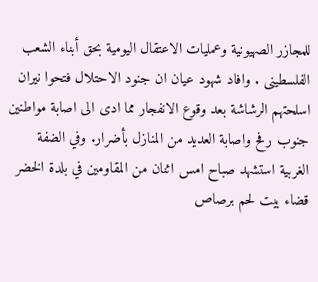للمجازر الصهيونية وعمليات الاعتقال اليومية بحق أبناء الشعب الفلسطينى . وافاد شهود عيان ان جنود الاحتلال فتحوا نيران اسلحتهم الرشاشة بعد وقوع الانفجار مما ادى الى اصابة مواطنين جنوب رفح واصابة العديد من المنازل بأضرار. وفي الضفة الغربية استشهد صباح امس اثنان من المقاومين في بلدة الخضر قضاء بيت لحم برصاص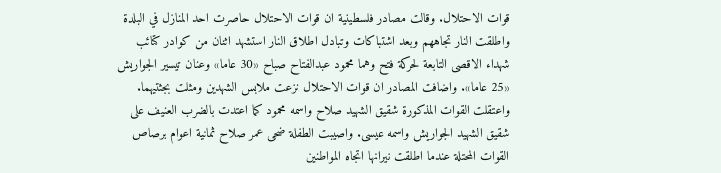قوات الاحتلال. وقالت مصادر فلسطينية ان قوات الاحتلال حاصرت احد المنازل في البلدة واطلقت النار تجاههم وبعد اشتباكات وتبادل اطلاق النار استشهد اثنان من كوادر كتائب شهداء الاقصى التابعة لحركة فتح وهما محمود عبدالفتاح صباح «30 عاما» وعنان تيسير الجواريش «25 عاما». واضافت المصادر ان قوات الاحتلال نزعت ملابس الشهدين ومثلت بجثتيهما. واعتقلت القوات المذكورة شقيق الشهيد صلاح واسمه محمود كما اعتدت بالضرب العنيف على شقيق الشهيد الجواريش واسمه عيسى. واصيبت الطفلة ضحى عمر صلاح ثمانية اعوام برصاص القوات المحتلة عندما اطلقت نيرانها اتجاه المواطنين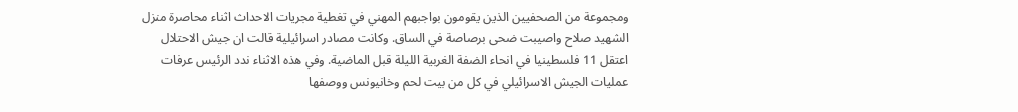ومجموعة من الصحفيين الذين يقومون بواجبهم المهني في تغطية مجريات الاحداث اثناء محاصرة منزل الشهيد صلاح واصيبت ضحى برصاصة في الساق. وكانت مصادر اسرائيلية قالت ان جيش الاحتلال اعتقل 11 فلسطينيا في انحاء الضفة الغربية الليلة قبل الماضية. وفي هذه الاثناء ندد الرئيس عرفات عمليات الجيش الاسرائيلي في كل من بيت لحم وخانيونس ووصفها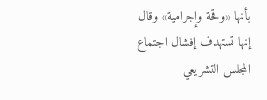بأنها «وقحة وإجرامية» وقال إنها تستهدف إفشال اجتماع المجلس التشريعي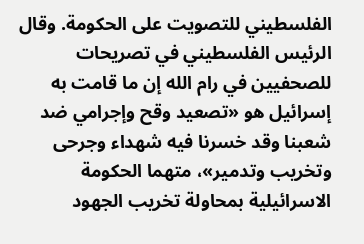الفلسطيني للتصويت على الحكومة. وقال الرئيس الفلسطيني في تصريحات للصحفيين في رام الله إن ما قامت به إسرائيل هو «تصعيد وقح وإجرامي ضد شعبنا وقد خسرنا فيه شهداء وجرحى وتخريب وتدمير»، متهما الحكومة الاسرائيلية بمحاولة تخريب الجهود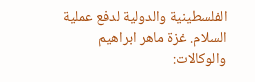الفلسطينية والدولية لدفع عملية السلام. غزة ماهر ابراهيم والوكالات: